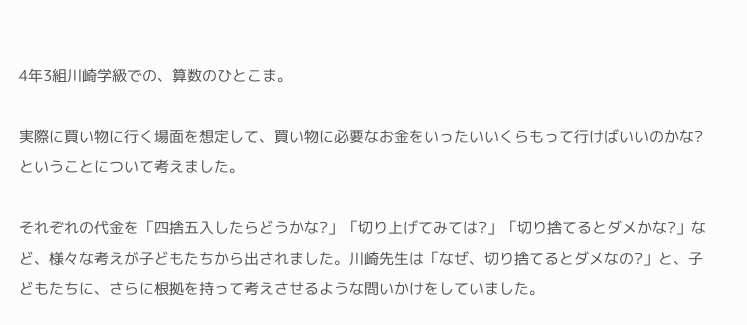4年3組川崎学級での、算数のひとこま。

実際に買い物に行く場面を想定して、買い物に必要なお金をいったいいくらもって行けばいいのかな?ということについて考えました。

それぞれの代金を「四捨五入したらどうかな?」「切り上げてみては?」「切り捨てるとダメかな?」など、様々な考えが子どもたちから出されました。川崎先生は「なぜ、切り捨てるとダメなの?」と、子どもたちに、さらに根拠を持って考えさせるような問いかけをしていました。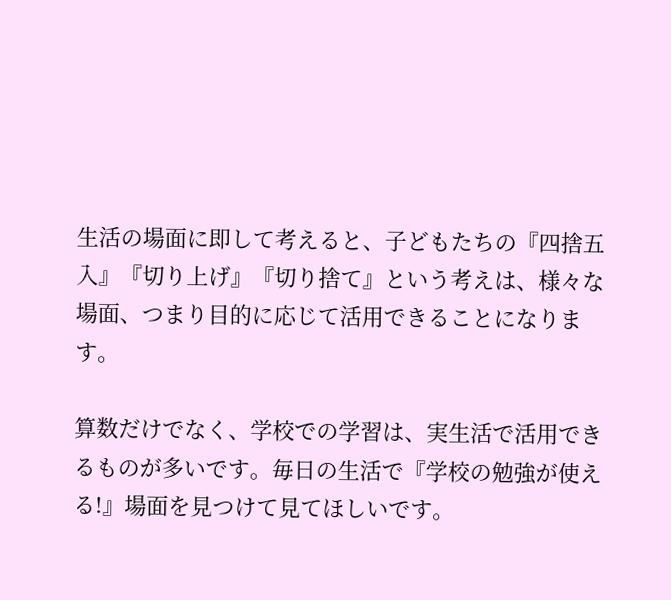生活の場面に即して考えると、子どもたちの『四捨五入』『切り上げ』『切り捨て』という考えは、様々な場面、つまり目的に応じて活用できることになります。

算数だけでなく、学校での学習は、実生活で活用できるものが多いです。毎日の生活で『学校の勉強が使える!』場面を見つけて見てほしいです。